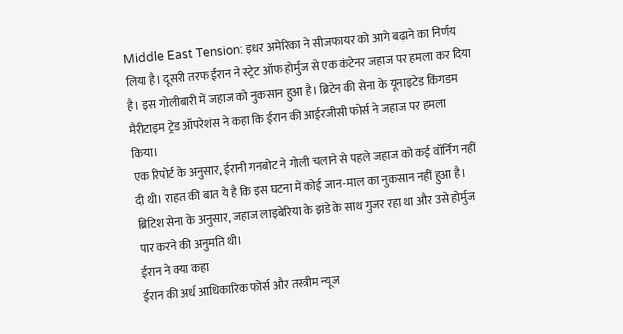Middle East Tension: इधर अमेरिका ने सीजफायर को आगे बढ़ाने का निर्णय लिया है। दूसरी तरफ ईरान ने स्ट्रेट ऑफ होर्मुज से एक कंटेनर जहाज पर हमला कर दिया है। इस गोलीबारी में जहाज को नुकसान हुआ है। ब्रिटेन की सेना के यूनाइटेड किंगडम मैरीटाइम ट्रेड ऑपरेशंस ने कहा कि ईरान की आईरजीसी फोर्स ने जहाज पर हमला किया।
एक रिपोर्ट के अनुसार, ईरानी गनबोट ने गोली चलाने से पहले जहाज को कई वॉर्निंग नहीं दी थी। राहत की बात ये है कि इस घटना में कोई जान-माल का नुकसान नहीं हुआ है। ब्रिटिश सेना के अनुसार, जहाज लाइबेरिया के झंडे के साथ गुजर रहा था और उसे होर्मुज पार करने की अनुमति थी।
ईरान ने क्या कहा
ईरान की अर्ध आधिकारिक फोर्स और तस्त्रीम न्यूज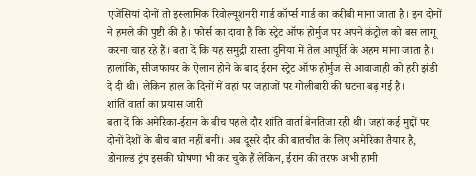एजेंसियां दोनों तो इस्लामिक रिवोल्यूशनरी गार्ड कॉर्प्स गार्ड का करीबी माना जाता है। इन दोनों ने हमले की पुष्टी की है। फोर्स का दावा है कि स्ट्रेट ऑफ होर्मुज पर अपने कंट्रोल को बस लागू करना चाह रहे हैं। बता दें कि यह समुद्री रास्ता दुनिया में तेल आपूर्ति के अहम माना जाता है। हालांकि, सीजफायर के ऐलान होने के बाद ईरान स्ट्रेट ऑफ होर्मुज से आवाजाही को हरी झंडी दे दी थी। लेकिन हाल के दिनों में वहां पर जहाजों पर गोलीबारी की घटना बढ़ गई है।
शांति वार्ता का प्रयास जारी
बता दें कि अमेरिका-ईरान के बीच पहले दौर शांति वार्ता बेनतिजा रही थी। जहां कई मुद्दों पर दोनों देशों के बीच बात नहीं बनी। अब दूसरे दौर की बातचीत के लिए अमेरिका तैयार है, डोनाल्ड ट्रंप इसकी घोषणा भी कर चुके हैं लेकिन, ईरान की तरफ अभी हामी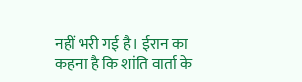नहीं भरी गई है। ईरान का कहना है कि शांति वार्ता के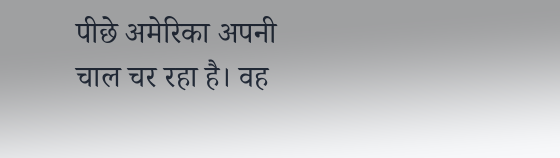पीछे अमेरिका अपनी चाल चर रहा है। वह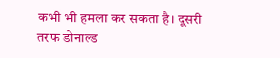कभी भी हमला कर सकता है। दूसरी तरफ डोनाल्ड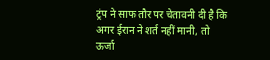ट्रंप ने साफ तौर पर चेतावनी दी है कि अगर ईरान ने शर्त नहीं मानी, तो ऊर्जा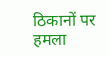ठिकानों पर हमला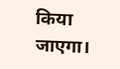किया जाएगा।